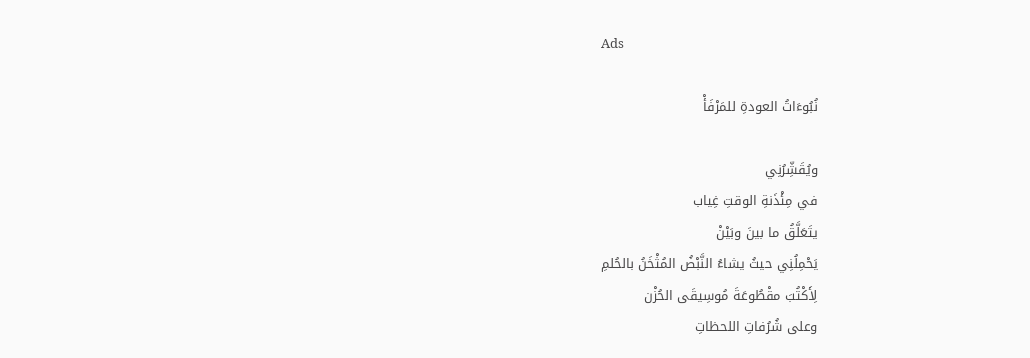Ads

نُبُوءَاتُ العودةِ للمَرْفَأْ

ويُقَشِّرُنِي
في مِئْذَنةِ الوقتِ غِياب
يتَعَلَّقُ ما بينَ وبَيْنْ
يَحْمِلُنِي حيثُ يشاءُ النَّبْضُ المُثْخَنُ بالحُلمِ
لِأَكْتُبَ مقْطُوعَةَ مُوسِيقَى الحُزْن
وعلى شُرُفاتِ اللحظاتِ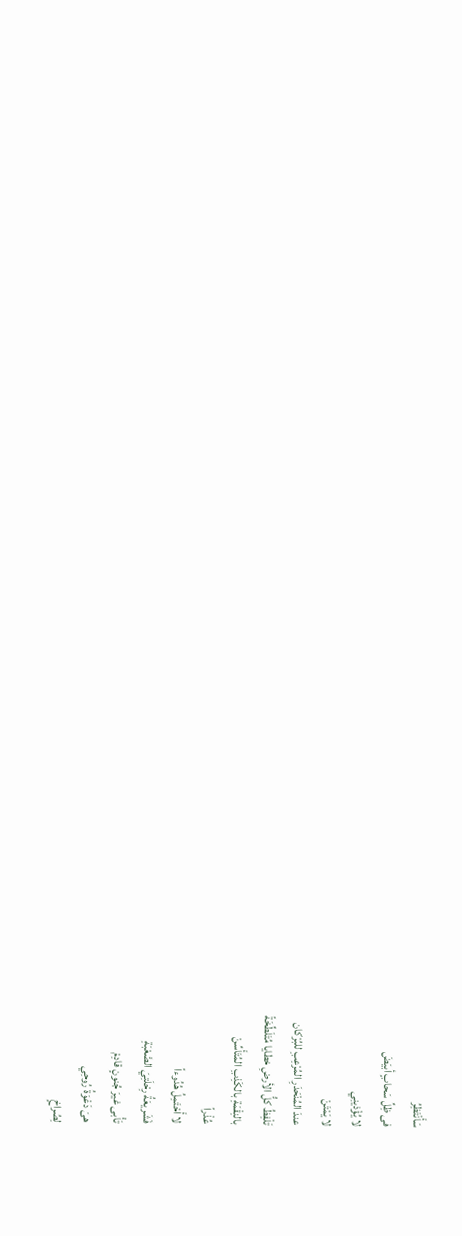سَأَنْتَظِرُ
فى ظِلِّ سَحابٍ أبيَضَ
لا يُؤْذينِي
لا يَمْتَنْ
عندَ المُنْحَدَرِ المُرْعِبِ للبُرْكان
تَلْفِظُ كلُّ الأرضِ خطايا مُتَلَطِّخَةً
بالنِقْمَةِ بالكَذِبِ المُتَأَسِّنْ
عُذْراً
لا أَحْتَمِلُ هُدُوءاً
فَشَريعَةُ رِحْلَتِيَ الصَّعْبَةِ
تَأْبى غيرَ جُنونٍ قادِمْ
هىَ دَعْوَةُ رُوحِي
لِصُراخٍ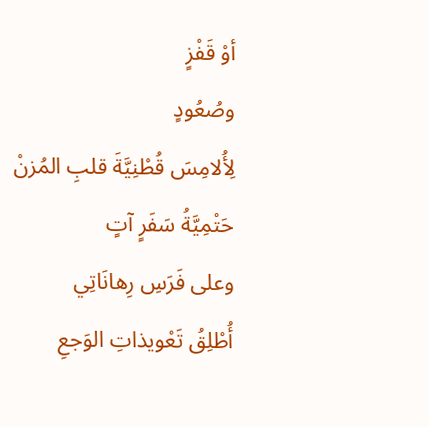أوْ قَفْزٍ
وصُعُودٍ
لِأُلامِسَ قُطْنِيَّةَ قلبِ المُزنْ
حَتْمِيَّةُ سَفَرٍ آتٍ
وعلى فَرَسِ رِهانَاتِي
أُطْلِقُ تَعْويذاتِ الوَجعِ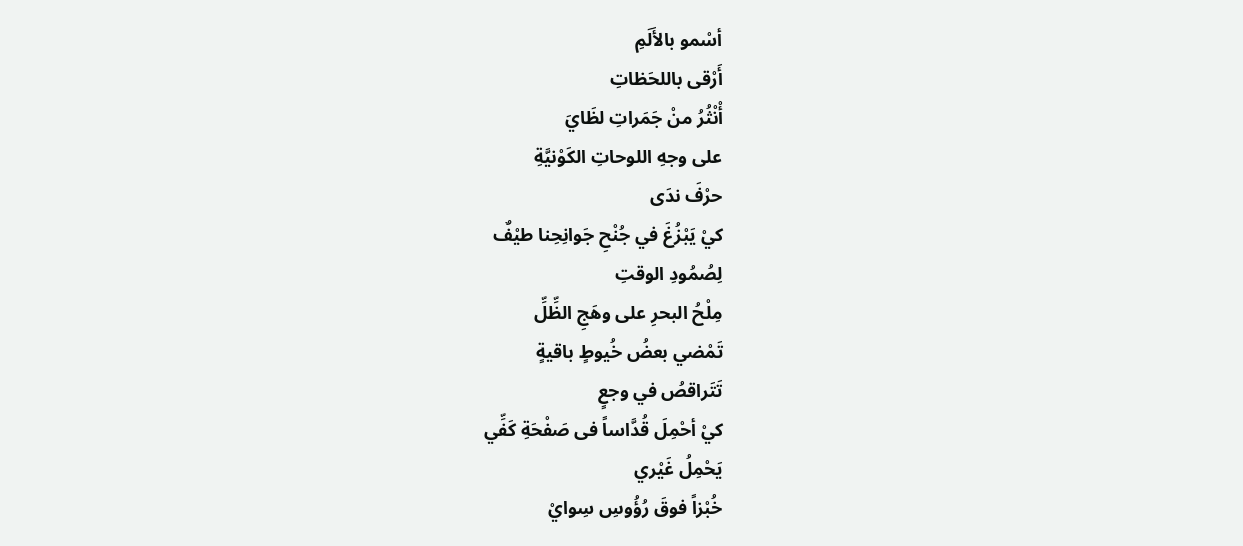أسْمو بالأَلَمِ
أَرْقى باللحَظاتِ
أْنْثُرُ منْ جَمَراتِ لظَايَ
على وجهِ اللوحاتِ الكَوْنيَّةِ
حرْفَ ندَى
كيْ يَبْزُغَ في جُنْحِ جَوانِحِنا طيْفٌ
لِصُمُودِ الوقتِ
مِلْحُ البحرِ على وهَجِ الظِّلِّ
تَمْضي بعضُ خُيوطٍ باقيةٍ
تَتَراقصُ في وجعٍ
كيْ أحْمِلَ قُدَّاساً فى صَفْحَةِ كَفِّي
يَحْمِلُ غَيْري
خُبْزاً فوقَ رُؤُوسِ سِوايْ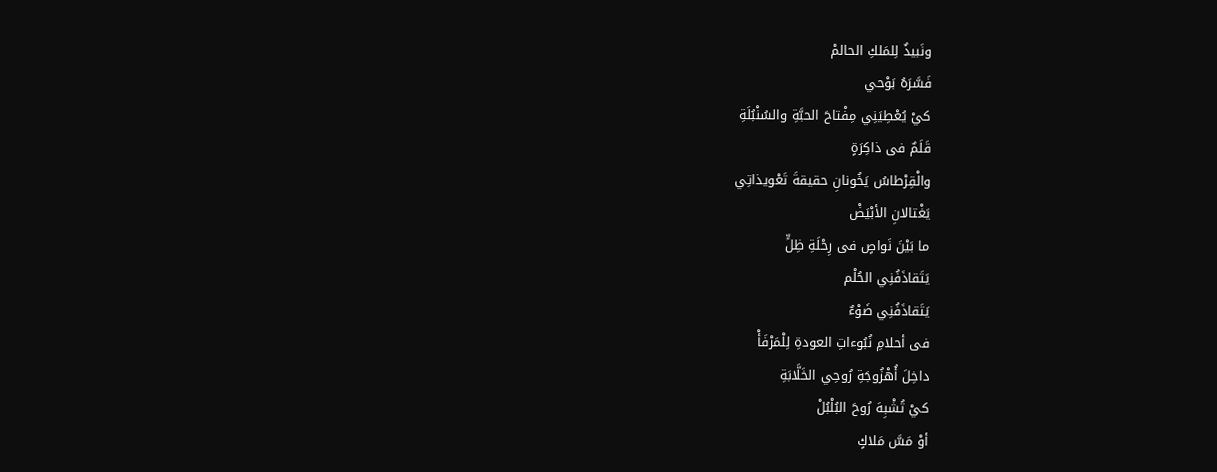ونَبيذٌ لِلمَلكِ الحالمْ
فَسَّرَهُ بَوْحي
كيْ يُعْطِيَنِي مِفْتاحَ الحبَّةِ والسُنْبُلَةِ
قَلَمٌ فى ذاكِرَةٍ
والْقِرْطاسُ يَخُونانِ حقيقةَ تَعْويذاتِي
يَغْتالانِ الأبْيَضْ
ما بَيْنَ نَواصٍ فى رِحْلَةِ ظِلٍّ
يَتَقاذَفُنِي الحُلْم
يَتَقاذَفُنِي ضَوْءٌ
فى أحلامِ نُبُوءاتِ العودةِ لِلْمَرْفَأْ
داخِلَ أُهْزُوجَةِ رُوحِي الخَلَّابَةِ
كيْ تُشْبِهَ رُوحَ البُلْبُلْ
أوْ مَسَّ مَلاكٍ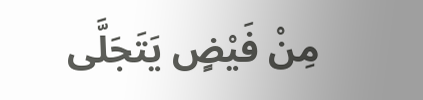مِنْ فَيْضٍ يَتَجَلَّى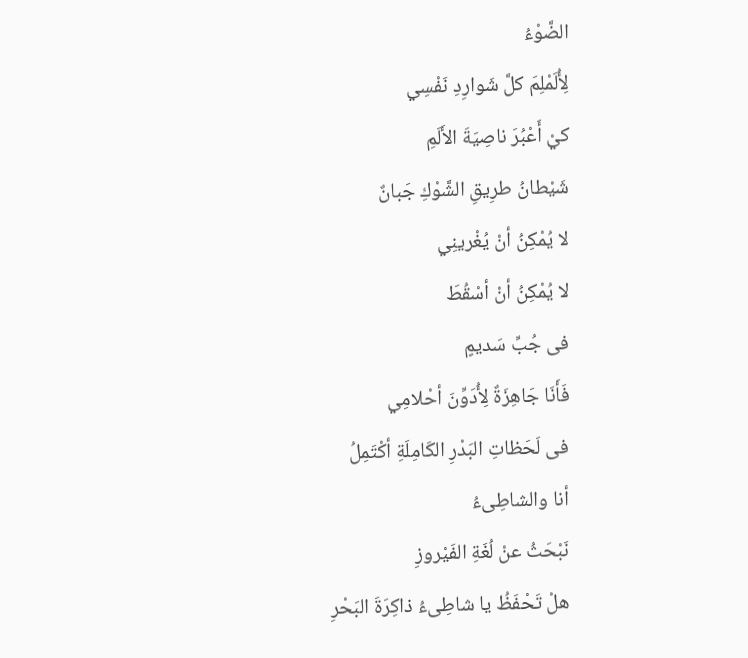الضَّوْءُ
لِأُلَمْلِمَ كلَّ شَوارِدِ نَفْسِي
كيْ أَعْبُرَ ناصِيَةَ الأَلَمِ
شَيْطانُ طرِيقِ الشَّوْكِ جَبانٌ
لا يُمْكِنُ أنْ يُغْرينِي
لا يُمْكِنُ أنْ أسْقُطَ
فى جُبِّ سَديمٍ
فَأَنَا جَاهِزَةٌ لِأُدَوِّنَ أحْلامِي
فى لَحَظاتِ البَدْرِ الكَامِلَةِ أكْتَمِلُ
أنا والشاطِىءُ
نَبْحَثُ عنْ لُغَةِ الفَيْروزِ
هلْ تَحْفَظُ يا شاطِىءُ ذاكِرَةَ البَحْرِ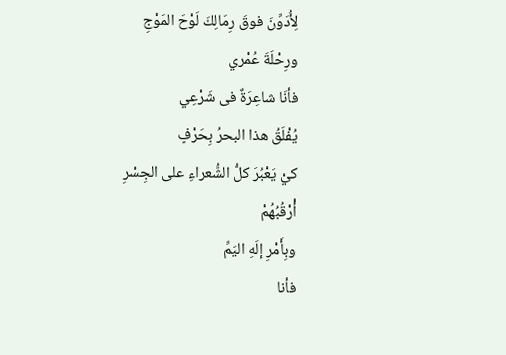لِأُدَوِّنَ فوقَ رِمَالِكَ لَوْحَ المَوْجِ
ورِحْلَةَ عُمْري
فأنَا شاعِرَةٌ فى شَرْعِي
يُفْلَقُ هذا البحرُ بِحَرْفٍ
كيْ يَعْبُرَ كلُّ الشُّعراءِ على الجِسْرِ
أْرْقُبُهُمْ
وبِأَمْرِ إلَهِ اليَمِّ
فأنا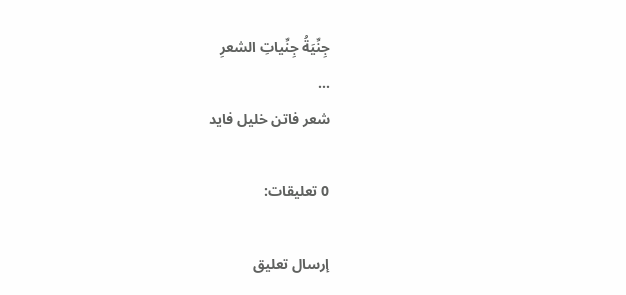جِنِّيَةُ جِنِّياتِ الشعرِ
...
شعر فاتن خليل فايد

0 تعليقات:

إرسال تعليق